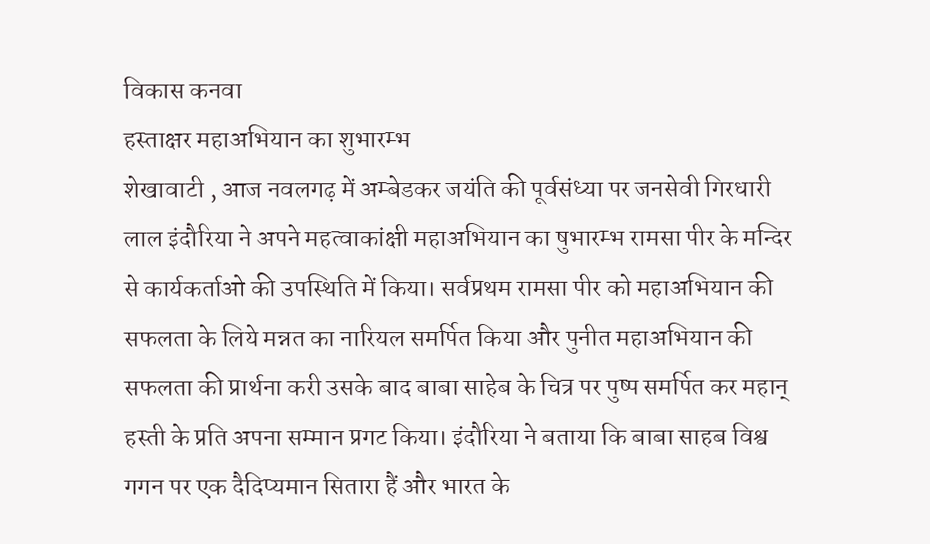विकास कनवा
हस्ताक्षर महाअभियान का शुभारम्भ
शेखावाटी , आज नवलगढ़ में अम्बेडकर जयंति की पूर्वसंध्या पर जनसेवी गिरधारी लाल इंदौरिया ने अपने महत्वाकांक्षी महाअभियान का षुभारम्भ रामसा पीर के मन्दिर से कार्यकर्ताओ की उपस्थिति में किया। सर्वप्रथम रामसा पीर को महाअभियान की सफलता के लिये मन्नत का नारियल समर्पित किया और पुनीत महाअभियान की सफलता की प्रार्थना करी उसके बाद बाबा साहेब के चित्र पर पुष्प समर्पित कर महान् हस्ती के प्रति अपना सम्मान प्रगट किया। इंदौरिया ने बताया कि बाबा साहब विश्व गगन पर एक दैदिप्यमान सितारा हैं और भारत के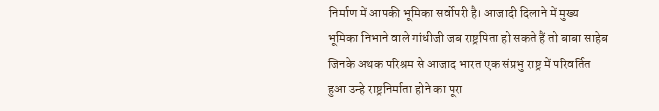निर्माण में आपकी भूमिका सर्वोपरी है। आजादी दिलाने में मुख्य भूमिका निभाने वाले गांधीजी जब राष्ट्रपिता हो सकते हैं तो बाबा साहेब जिनके अथक परिश्रम से आजाद भारत एक संप्रभु राष्ट्र में परिवर्तित हुआ उन्हे राष्ट्रनिर्माता होने का पूरा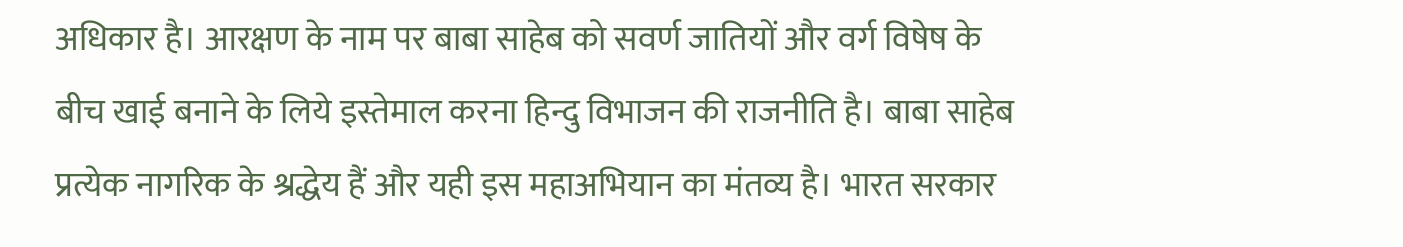अधिकार है। आरक्षण के नाम पर बाबा साहेब को सवर्ण जातियों और वर्ग विषेष के बीच खाई बनाने के लिये इस्तेमाल करना हिन्दु विभाजन की राजनीति है। बाबा साहेब प्रत्येक नागरिक के श्रद्धेय हैं और यही इस महाअभियान का मंतव्य है। भारत सरकार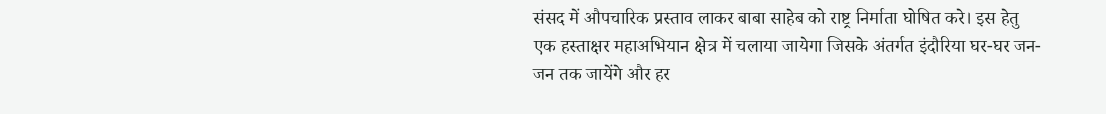संसद में औपचारिक प्रस्ताव लाकर बाबा साहेब को राष्ट्र निर्माता घोषित करे। इस हेतु एक हस्ताक्षर महाअभियान क्षेत्र में चलाया जायेगा जिसके अंतर्गत इंदौरिया घर-घर जन-जन तक जायेंगे और हर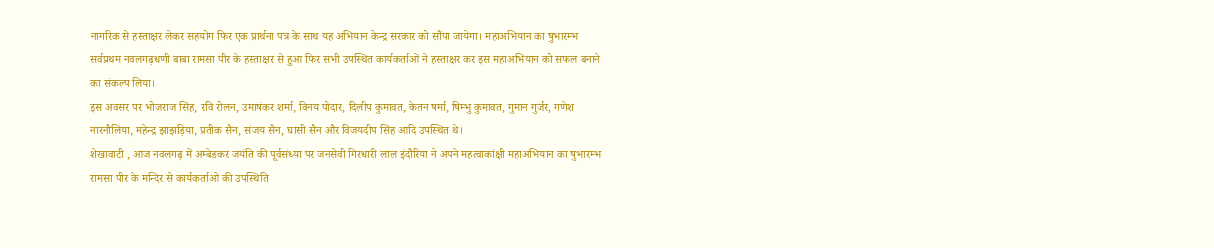नागरिक से हस्ताक्षर लेकर सहयोग फिर एक प्रार्थना पत्र के साथ यह अभियान केन्द्र सरकार को सौंपा जायेगा। महाअभियान का षुभारम्भ सर्वप्रथम नवलगढ़धणी बाबा रामसा पीर के हस्ताक्षर से हुआ फिर सभी उपस्थित कार्यकर्ताओं ने हस्ताक्षर कर इस महाअभियान को सफल बनाने का संकल्प लिया।
इस अवसर पर भोजराज सिंह, रवि रोलन, उमाषंकर शर्मा, विनय पोदार, दिलीप कुमावत, केतन षर्मा, षिम्भु कुमावत, गुमान गुर्जर, गणेश नारनौलिया, महेन्द्र झाझड़िया, प्रतीक सैन, संजय सैन, घासी सैन और विजयदीप सिंह आदि उपस्थित थे।
शेखावाटी , आज नवलगढ़ में अम्बेडकर जयंति की पूर्वसंध्या पर जनसेवी गिरधारी लाल इंदौरिया ने अपने महत्वाकांक्षी महाअभियान का षुभारम्भ रामसा पीर के मन्दिर से कार्यकर्ताओ की उपस्थिति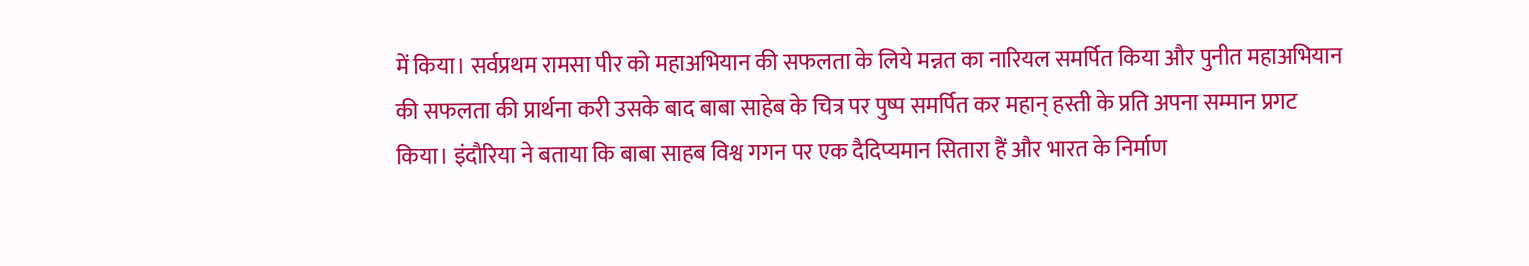में किया। सर्वप्रथम रामसा पीर को महाअभियान की सफलता के लिये मन्नत का नारियल समर्पित किया और पुनीत महाअभियान की सफलता की प्रार्थना करी उसके बाद बाबा साहेब के चित्र पर पुष्प समर्पित कर महान् हस्ती के प्रति अपना सम्मान प्रगट किया। इंदौरिया ने बताया कि बाबा साहब विश्व गगन पर एक दैदिप्यमान सितारा हैं और भारत के निर्माण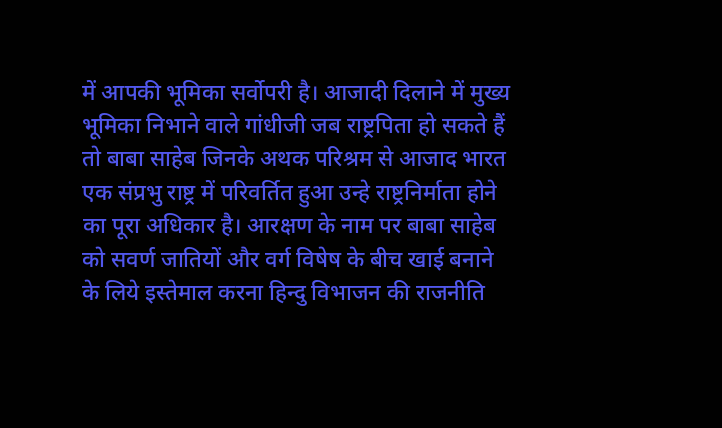में आपकी भूमिका सर्वोपरी है। आजादी दिलाने में मुख्य भूमिका निभाने वाले गांधीजी जब राष्ट्रपिता हो सकते हैं तो बाबा साहेब जिनके अथक परिश्रम से आजाद भारत एक संप्रभु राष्ट्र में परिवर्तित हुआ उन्हे राष्ट्रनिर्माता होने का पूरा अधिकार है। आरक्षण के नाम पर बाबा साहेब को सवर्ण जातियों और वर्ग विषेष के बीच खाई बनाने के लिये इस्तेमाल करना हिन्दु विभाजन की राजनीति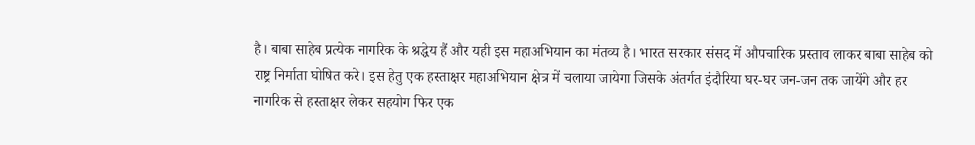है। बाबा साहेब प्रत्येक नागरिक के श्रद्धेय हैं और यही इस महाअभियान का मंतव्य है। भारत सरकार संसद में औपचारिक प्रस्ताव लाकर बाबा साहेब को राष्ट्र निर्माता घोषित करे। इस हेतु एक हस्ताक्षर महाअभियान क्षेत्र में चलाया जायेगा जिसके अंतर्गत इंदौरिया घर-घर जन-जन तक जायेंगे और हर नागरिक से हस्ताक्षर लेकर सहयोग फिर एक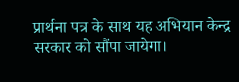प्रार्थना पत्र के साथ यह अभियान केन्द्र सरकार को सौंपा जायेगा।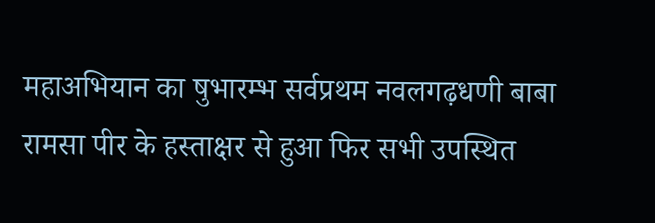महाअभियान का षुभारम्भ सर्वप्रथम नवलगढ़धणी बाबा रामसा पीर के हस्ताक्षर से हुआ फिर सभी उपस्थित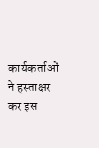कार्यकर्ताओं ने हस्ताक्षर कर इस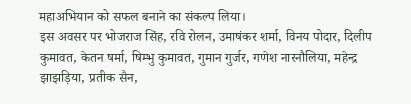महाअभियान को सफल बनाने का संकल्प लिया।
इस अवसर पर भोजराज सिंह, रवि रोलन, उमाषंकर शर्मा, विनय पोदार, दिलीप कुमावत, केतन षर्मा, षिम्भु कुमावत, गुमान गुर्जर, गणेश नारनौलिया, महेन्द्र झाझड़िया, प्रतीक सैन,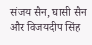संजय सैन, घासी सैन और विजयदीप सिंह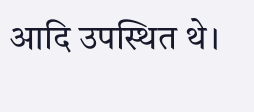आदि उपस्थित थे।